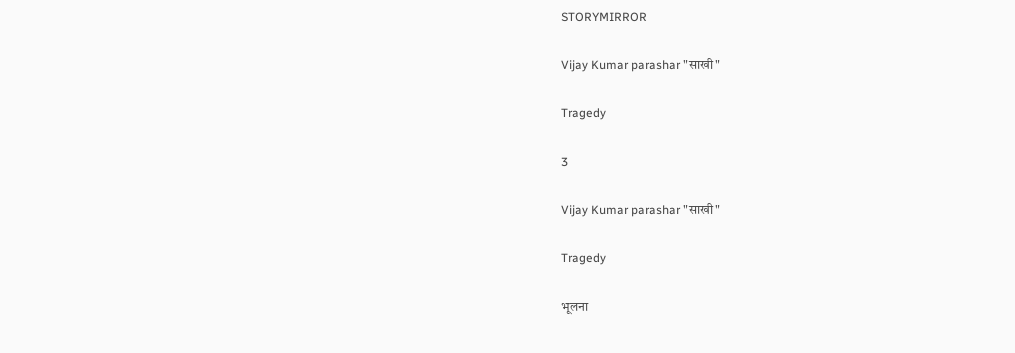STORYMIRROR

Vijay Kumar parashar "साखी"

Tragedy

3

Vijay Kumar parashar "साखी"

Tragedy

भूलना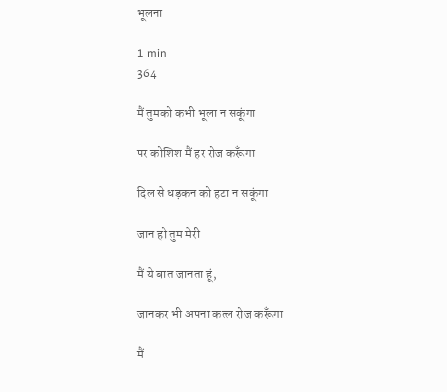भूलना

1 min
364

मैं तुमको कभी भूला न सकूंगा

पर कोशिश मैं हर रोज करूँगा

दिल से धड़कन को हटा न सकूंगा

जान हो तुम मेरी

मैं ये बात जानता हूं,

जानकर भी अपना कत्ल रोज करूँगा

मैं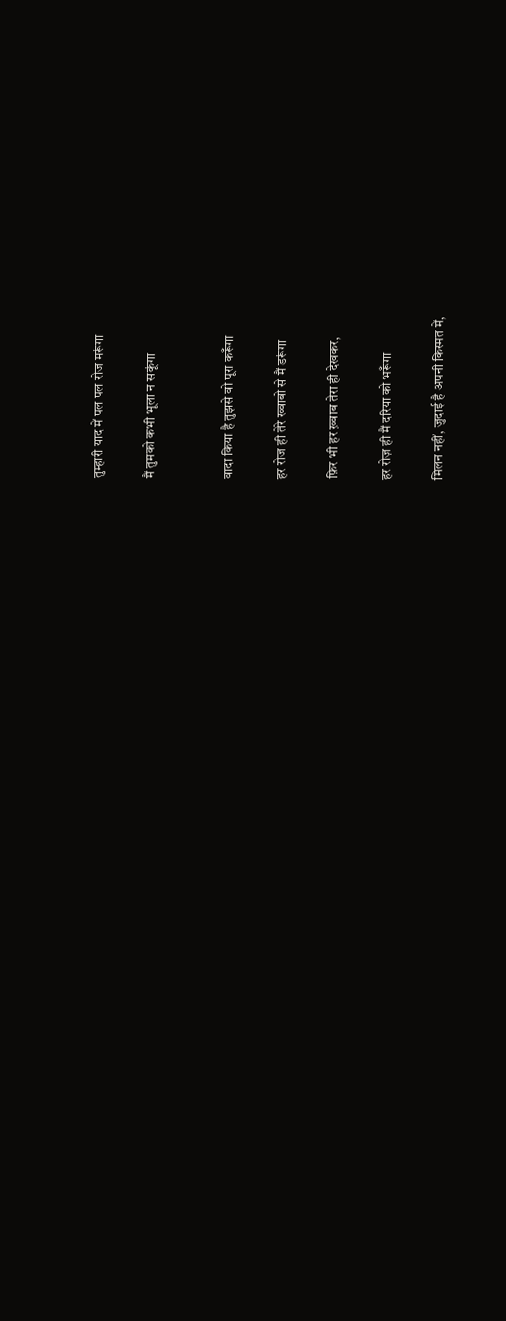तुम्हारी याद में पल पल रोज मरूंगा

मैं तुमको कभी भूला न सकूंगा


वादा किया है तुझसे वो पूरा करूँगा

हर रोज ही तेरे ख्वाबो से मैं डरूंगा

फ़िर भी हर ख़्वाब तेरा ही देखकर,

हर रोज़ ही मैं दरिया को भरूँगा

मिलन नहीं, जुदाई है अपनी किस्मत में,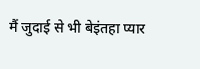मैं जुदाई से भी बेइंतहा प्यार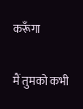करूँगा

मैं तुमको कभी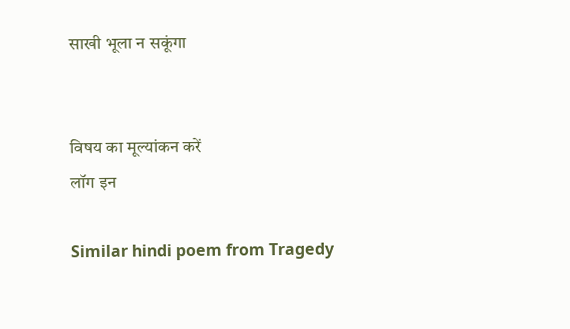साखी भूला न सकूंगा


विषय का मूल्यांकन करें
लॉग इन

Similar hindi poem from Tragedy